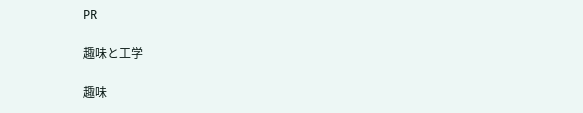PR

趣味と工学

趣味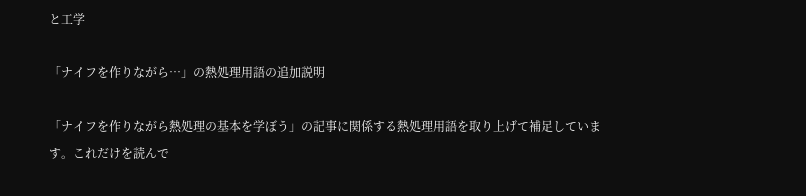と工学

「ナイフを作りながら…」の熱処理用語の追加説明

「ナイフを作りながら熱処理の基本を学ぼう」の記事に関係する熱処理用語を取り上げて補足しています。これだけを読んで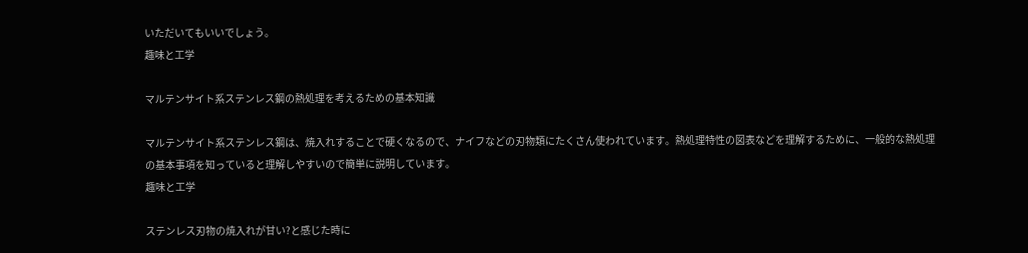いただいてもいいでしょう。
趣味と工学

マルテンサイト系ステンレス鋼の熱処理を考えるための基本知識

マルテンサイト系ステンレス鋼は、焼入れすることで硬くなるので、ナイフなどの刃物類にたくさん使われています。熱処理特性の図表などを理解するために、一般的な熱処理の基本事項を知っていると理解しやすいので簡単に説明しています。
趣味と工学

ステンレス刃物の焼入れが甘い?と感じた時に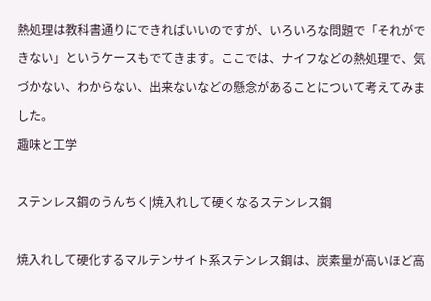熱処理は教科書通りにできればいいのですが、いろいろな問題で「それができない」というケースもでてきます。ここでは、ナイフなどの熱処理で、気づかない、わからない、出来ないなどの懸念があることについて考えてみました。
趣味と工学

ステンレス鋼のうんちく|焼入れして硬くなるステンレス鋼

焼入れして硬化するマルテンサイト系ステンレス鋼は、炭素量が高いほど高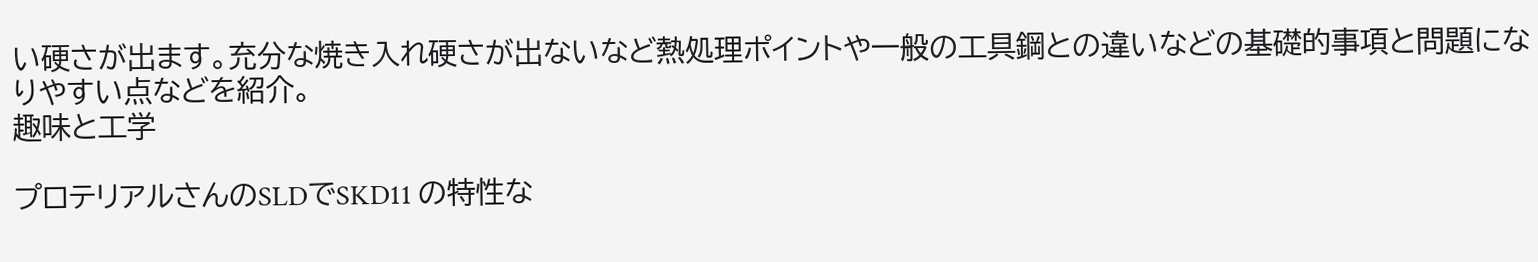い硬さが出ます。充分な焼き入れ硬さが出ないなど熱処理ポイントや一般の工具鋼との違いなどの基礎的事項と問題になりやすい点などを紹介。
趣味と工学

プロテリアルさんのSLDでSKD11 の特性な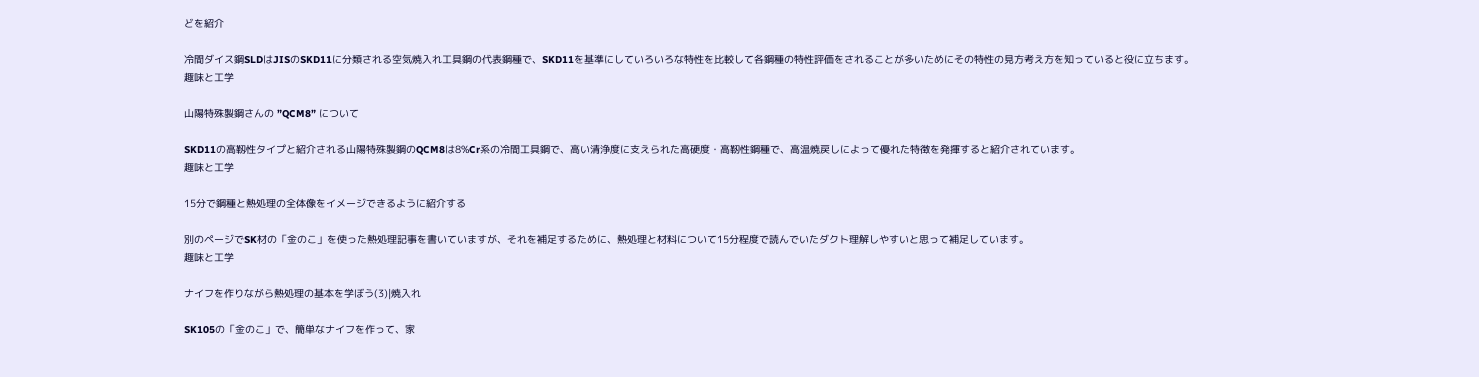どを紹介

冷間ダイス鋼SLDはJISのSKD11に分類される空気焼入れ工具鋼の代表鋼種で、SKD11を基準にしていろいろな特性を比較して各鋼種の特性評価をされることが多いためにその特性の見方考え方を知っていると役に立ちます。
趣味と工学

山陽特殊製鋼さんの ”QCM8” について

SKD11の高靱性タイプと紹介される山陽特殊製鋼のQCM8は8%Cr系の冷間工具鋼で、高い清浄度に支えられた高硬度・高靭性鋼種で、高温焼戻しによって優れた特徴を発揮すると紹介されています。
趣味と工学

15分で鋼種と熱処理の全体像をイメージできるように紹介する

別のページでSK材の「金のこ」を使った熱処理記事を書いていますが、それを補足するために、熱処理と材料について15分程度で読んでいたダクト理解しやすいと思って補足しています。
趣味と工学

ナイフを作りながら熱処理の基本を学ぼう(3)|焼入れ

SK105の「金のこ」で、簡単なナイフを作って、家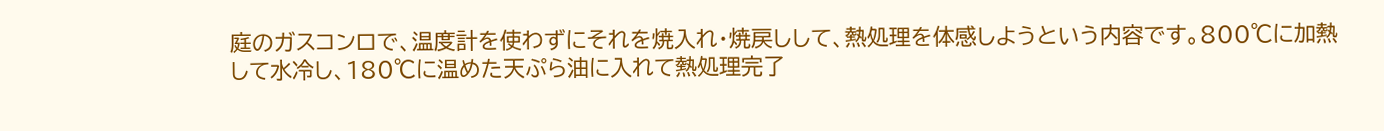庭のガスコンロで、温度計を使わずにそれを焼入れ・焼戻しして、熱処理を体感しようという内容です。800℃に加熱して水冷し、180℃に温めた天ぷら油に入れて熱処理完了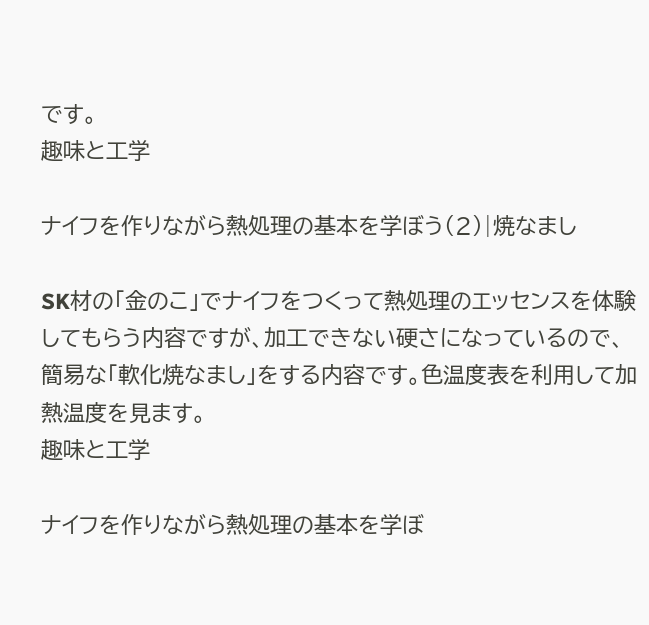です。
趣味と工学

ナイフを作りながら熱処理の基本を学ぼう(2)|焼なまし

SK材の「金のこ」でナイフをつくって熱処理のエッセンスを体験してもらう内容ですが、加工できない硬さになっているので、簡易な「軟化焼なまし」をする内容です。色温度表を利用して加熱温度を見ます。
趣味と工学

ナイフを作りながら熱処理の基本を学ぼ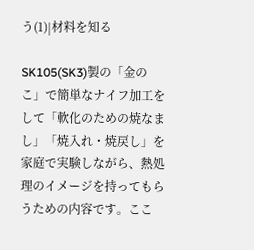う(1)|材料を知る

SK105(SK3)製の「金のこ」で簡単なナイフ加工をして「軟化のための焼なまし」「焼入れ・焼戻し」を家庭で実験しながら、熱処理のイメージを持ってもらうための内容です。ここ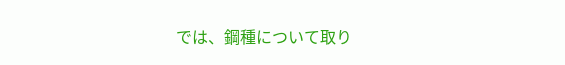では、鋼種について取り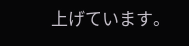上げています。